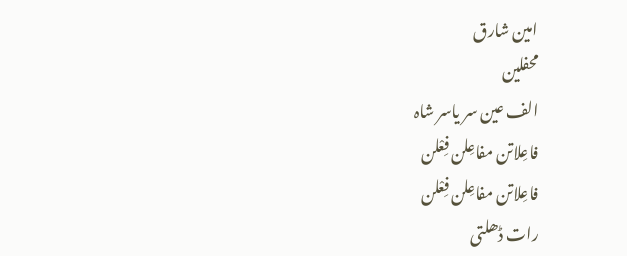امین شارق
محفلین
الف عین سر یاسر شاہ
فاعِلاتن مفاعِلن فِعْلن
فاعِلاتن مفاعِلن فِعْلن
رات ڈھلتی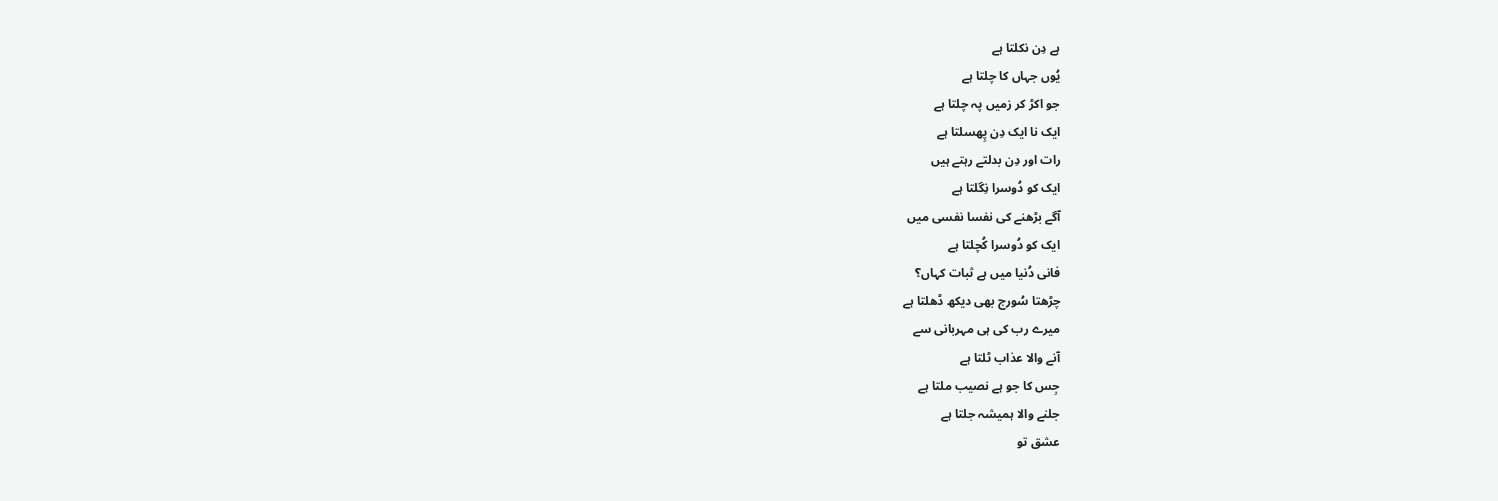ہے دِن نکلتا ہے
یُوں جہاں کا چلتا ہے
جو اکڑ کر زمیں پہ چلتا ہے
ایک نا ایک دِن پِھسلتا ہے
رات اور دِن بدلتے رہتے ہیں
ایک کو دُوسرا نِگلتا ہے
آگے بڑھنے کی نفسا نفسی میں
ایک کو دُوسرا کُچلتا ہے
فانی دُنیا میں ہے ثبات کہاں؟
چڑھتا سُورج بھی دیکھ ڈھلتا ہے
میرے رب کی ہی مہربانی سے
آنے والا عذاب ٹلتا ہے
جِس کا جو ہے نصیب ملتا ہے
جلنے والا ہمیشہ جلتا ہے
عشق تو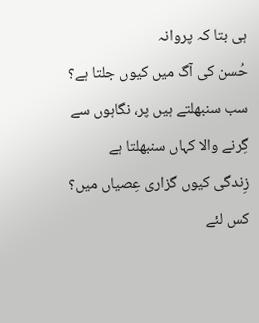ہی بتا کہ پروانہ
حُسن کی آگ میں کیوں جلتا ہے؟
سب سنبھلتے ہیں پر، نگاہوں سے
گِرنے والا کہاں سنبھلتا ہے
زِندگی کیوں گزاری عِصیاں میں؟
کس لئے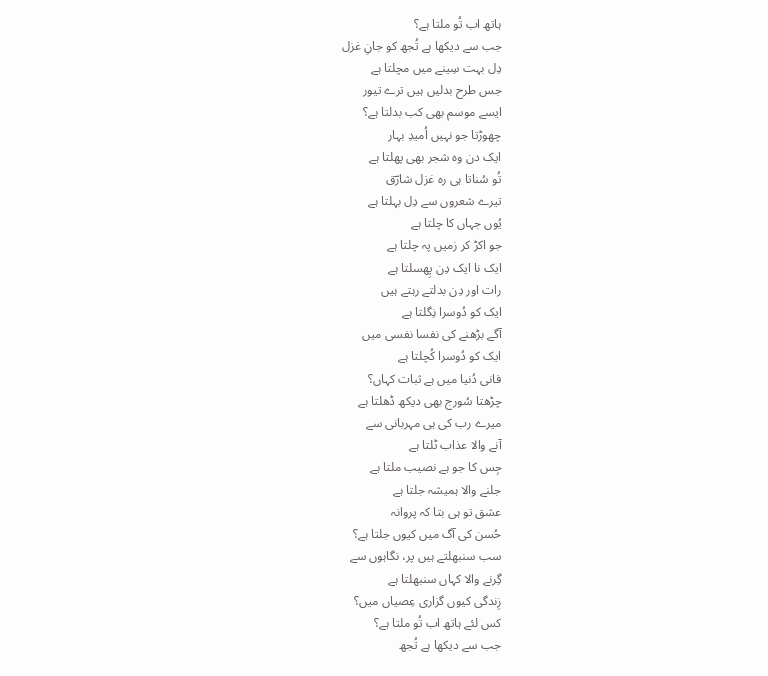ہاتھ اب تُو ملتا ہے؟
جب سے دیکھا ہے تُجھ کو جانِ غزل
دِل بہت سِینے میں مچلتا ہے
جس طرح بدلیں ہیں ترے تیور
ایسے موسم بھی کب بدلتا ہے؟
چھوڑتا جو نہیں اُمیدِ بہار
ایک دن وہ شجر بھی پھلتا ہے
تُو سُناتا ہی رہ غزل شارؔق
تیرے شعروں سے دِل بہلتا ہے
یُوں جہاں کا چلتا ہے
جو اکڑ کر زمیں پہ چلتا ہے
ایک نا ایک دِن پِھسلتا ہے
رات اور دِن بدلتے رہتے ہیں
ایک کو دُوسرا نِگلتا ہے
آگے بڑھنے کی نفسا نفسی میں
ایک کو دُوسرا کُچلتا ہے
فانی دُنیا میں ہے ثبات کہاں؟
چڑھتا سُورج بھی دیکھ ڈھلتا ہے
میرے رب کی ہی مہربانی سے
آنے والا عذاب ٹلتا ہے
جِس کا جو ہے نصیب ملتا ہے
جلنے والا ہمیشہ جلتا ہے
عشق تو ہی بتا کہ پروانہ
حُسن کی آگ میں کیوں جلتا ہے؟
سب سنبھلتے ہیں پر، نگاہوں سے
گِرنے والا کہاں سنبھلتا ہے
زِندگی کیوں گزاری عِصیاں میں؟
کس لئے ہاتھ اب تُو ملتا ہے؟
جب سے دیکھا ہے تُجھ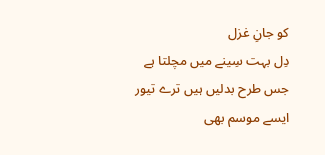کو جانِ غزل
دِل بہت سِینے میں مچلتا ہے
جس طرح بدلیں ہیں ترے تیور
ایسے موسم بھی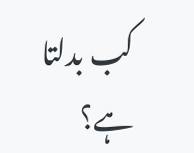کب بدلتا ہے؟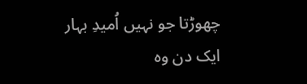چھوڑتا جو نہیں اُمیدِ بہار
ایک دن وہ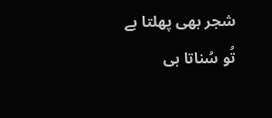شجر بھی پھلتا ہے
تُو سُناتا ہی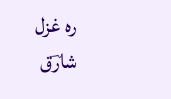رہ غزل شارؔق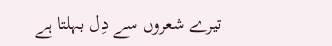تیرے شعروں سے دِل بہلتا ہے